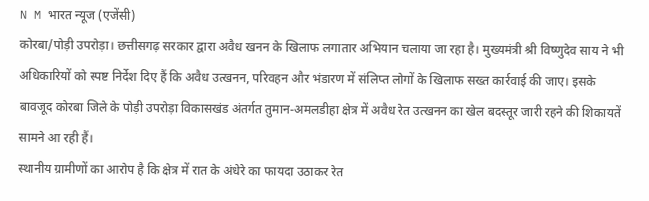N M भारत न्यूज (एजेंसी)
कोरबा/पोड़ी उपरोड़ा। छत्तीसगढ़ सरकार द्वारा अवैध खनन के खिलाफ लगातार अभियान चलाया जा रहा है। मुख्यमंत्री श्री विष्णुदेव साय ने भी अधिकारियों को स्पष्ट निर्देश दिए हैं कि अवैध उत्खनन, परिवहन और भंडारण में संलिप्त लोगों के खिलाफ सख्त कार्रवाई की जाए। इसके बावजूद कोरबा जिले के पोड़ी उपरोड़ा विकासखंड अंतर्गत तुमान-अमलडीहा क्षेत्र में अवैध रेत उत्खनन का खेल बदस्तूर जारी रहने की शिकायतें सामने आ रही हैं।
स्थानीय ग्रामीणों का आरोप है कि क्षेत्र में रात के अंधेरे का फायदा उठाकर रेत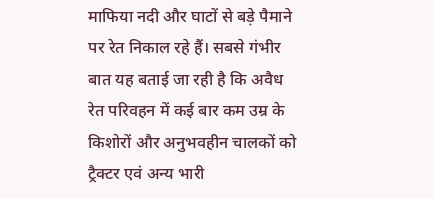माफिया नदी और घाटों से बड़े पैमाने पर रेत निकाल रहे हैं। सबसे गंभीर बात यह बताई जा रही है कि अवैध रेत परिवहन में कई बार कम उम्र के किशोरों और अनुभवहीन चालकों को ट्रैक्टर एवं अन्य भारी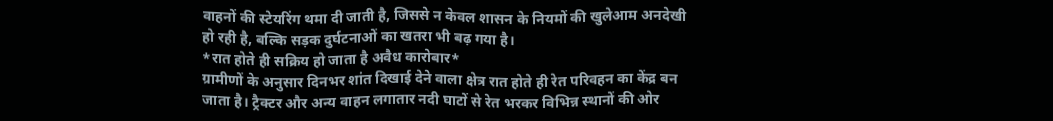वाहनों की स्टेयरिंग थमा दी जाती है, जिससे न केवल शासन के नियमों की खुलेआम अनदेखी हो रही है, बल्कि सड़क दुर्घटनाओं का खतरा भी बढ़ गया है।
*रात होते ही सक्रिय हो जाता है अवैध कारोबार*
ग्रामीणों के अनुसार दिनभर शांत दिखाई देने वाला क्षेत्र रात होते ही रेत परिवहन का केंद्र बन जाता है। ट्रैक्टर और अन्य वाहन लगातार नदी घाटों से रेत भरकर विभिन्न स्थानों की ओर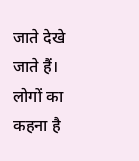जाते देखे जाते हैं। लोगों का कहना है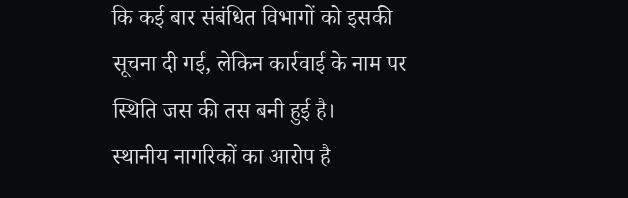कि कई बार संबंधित विभागों को इसकी सूचना दी गई, लेकिन कार्रवाई के नाम पर स्थिति जस की तस बनी हुई है।
स्थानीय नागरिकों का आरोप है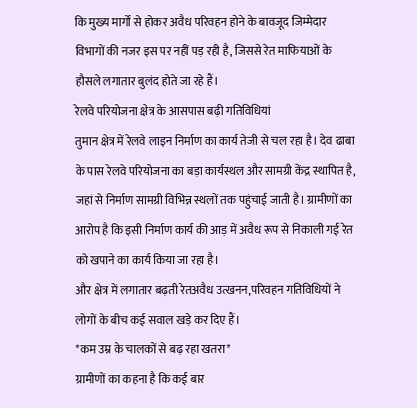कि मुख्य मार्गों से होकर अवैध परिवहन होने के बावजूद जिम्मेदार विभागों की नजर इस पर नहीं पड़ रही है, जिससे रेत माफियाओं के हौसले लगातार बुलंद होते जा रहे हैं।
रेलवे परियोजना क्षेत्र के आसपास बढ़ी गतिविधियां
तुमान क्षेत्र में रेलवे लाइन निर्माण का कार्य तेजी से चल रहा है। देव ढाबा के पास रेलवे परियोजना का बड़ा कार्यस्थल और सामग्री केंद्र स्थापित है, जहां से निर्माण सामग्री विभिन्न स्थलों तक पहुंचाई जाती है। ग्रामीणों का आरोप है कि इसी निर्माण कार्य की आड़ में अवैध रूप से निकाली गई रेत को खपाने का कार्य किया जा रहा है।
और क्षेत्र में लगातार बढ़ती रेतअवैध उत्खनन,परिवहन गतिविधियों ने लोगों के बीच कई सवाल खड़े कर दिए हैं।
*कम उम्र के चालकों से बढ़ रहा खतरा*
ग्रामीणों का कहना है कि कई बार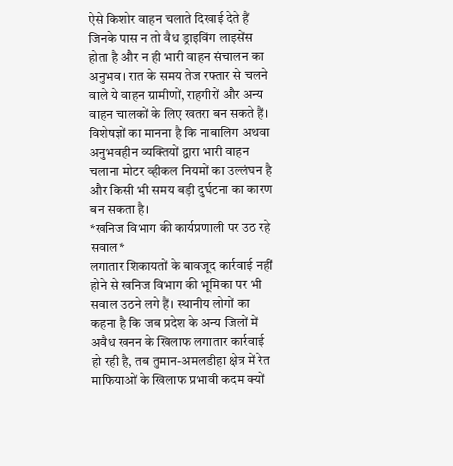ऐसे किशोर वाहन चलाते दिखाई देते हैं जिनके पास न तो वैध ड्राइविंग लाइसेंस होता है और न ही भारी वाहन संचालन का अनुभव। रात के समय तेज रफ्तार से चलने वाले ये वाहन ग्रामीणों, राहगीरों और अन्य वाहन चालकों के लिए खतरा बन सकते हैं।
विशेषज्ञों का मानना है कि नाबालिग अथवा अनुभवहीन व्यक्तियों द्वारा भारी वाहन चलाना मोटर व्हीकल नियमों का उल्लंघन है और किसी भी समय बड़ी दुर्घटना का कारण बन सकता है।
*खनिज विभाग की कार्यप्रणाली पर उठ रहे सवाल*
लगातार शिकायतों के बावजूद कार्रवाई नहीं होने से खनिज विभाग की भूमिका पर भी सवाल उठने लगे हैं। स्थानीय लोगों का कहना है कि जब प्रदेश के अन्य जिलों में अवैध खनन के खिलाफ लगातार कार्रवाई हो रही है, तब तुमान-अमलडीहा क्षेत्र में रेत माफियाओं के खिलाफ प्रभावी कदम क्यों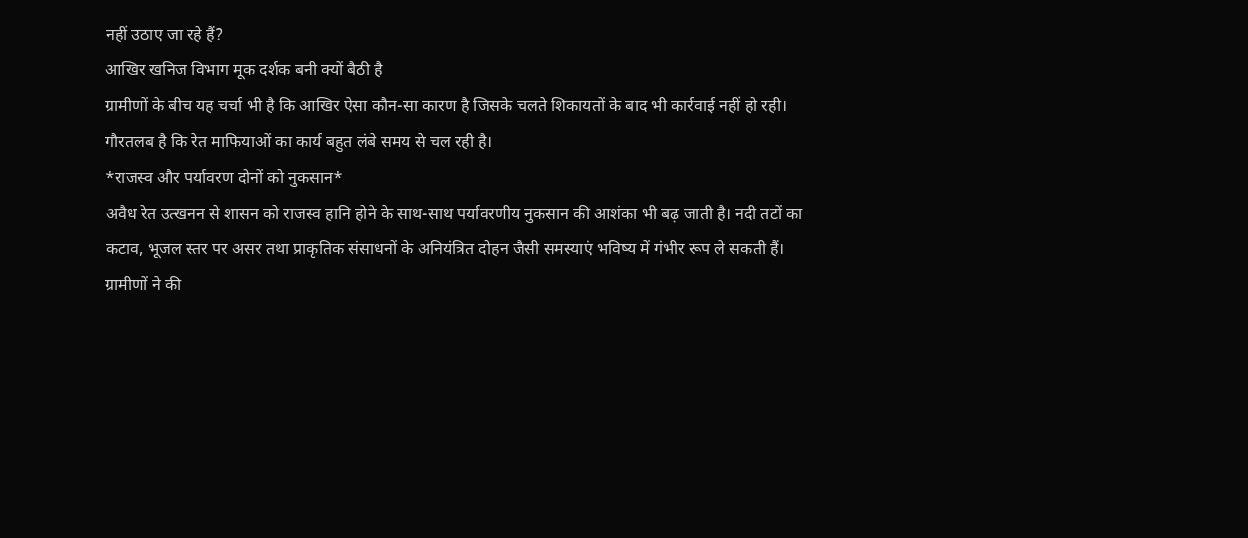नहीं उठाए जा रहे हैं?
आखिर खनिज विभाग मूक दर्शक बनी क्यों बैठी है
ग्रामीणों के बीच यह चर्चा भी है कि आखिर ऐसा कौन-सा कारण है जिसके चलते शिकायतों के बाद भी कार्रवाई नहीं हो रही। गौरतलब है कि रेत माफियाओं का कार्य बहुत लंबे समय से चल रही है।
*राजस्व और पर्यावरण दोनों को नुकसान*
अवैध रेत उत्खनन से शासन को राजस्व हानि होने के साथ-साथ पर्यावरणीय नुकसान की आशंका भी बढ़ जाती है। नदी तटों का कटाव, भूजल स्तर पर असर तथा प्राकृतिक संसाधनों के अनियंत्रित दोहन जैसी समस्याएं भविष्य में गंभीर रूप ले सकती हैं।
ग्रामीणों ने की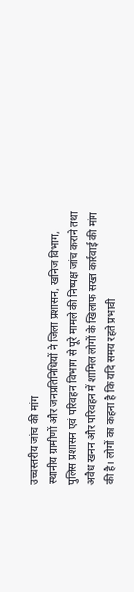उच्चस्तरीय जांच की मांग
स्थानीय ग्रामीणों और जनप्रतिनिधियों ने जिला प्रशासन, खनिज विभाग, पुलिस प्रशासन एवं परिवहन विभाग से पूरे मामले की निष्पक्ष जांच कराने तथा अवैध खनन और परिवहन में शामिल लोगों के खिलाफ सख्त कार्रवाई की मांग की है। लोगों का कहना है कि यदि समय रहते प्रभावी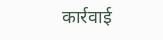कार्रवाई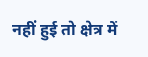नहीं हुई तो क्षेत्र में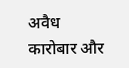अवैध कारोबार और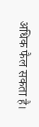अधिक फैल सकता है।